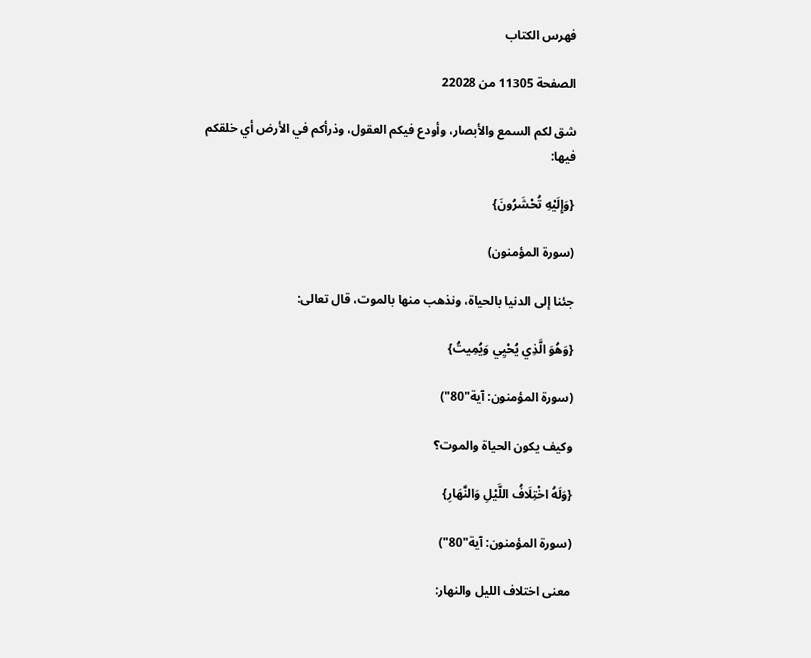فهرس الكتاب

الصفحة 11305 من 22028

شق لكم السمع والأبصار، وأودع فيكم العقول، وذرأكم في الأرض أي خلقكم فيها:

{وَإِلَيْهِ تُحْشَرُونَ}

(سورة المؤمنون)

جئنا إلى الدنيا بالحياة، ونذهب منها بالموت، قال تعالى:

{وَهُوَ الَّذِي يُحْيِي وَيُمِيتُ}

(سورة المؤمنون: آية"80")

وكيف يكون الحياة والموت؟

{وَلَهُ اخْتِلَافُ اللَّيْلِ وَالنَّهَارِ}

(سورة المؤمنون: آية"80")

معنى اختلاف الليل والنهار: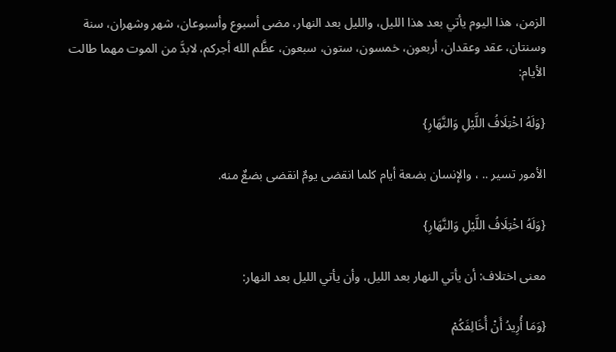الزمن، هذا اليوم يأتي بعد هذا الليل، والليل بعد النهار، مضى أسبوع وأسبوعان، شهر وشهران، سنة وسنتان، عقد وعقدان، أربعون، خمسون، ستون، سبعون، عظَّم الله أجركم، لابدَّ من الموت مهما طالت الأيام:

{وَلَهُ اخْتِلَافُ اللَّيْلِ وَالنَّهَارِ}

الأمور تسير .. ، والإنسان بضعة أيام كلما انقضى يومٌ انقضى بضعٌ منه.

{وَلَهُ اخْتِلَافُ اللَّيْلِ وَالنَّهَارِ}

معنى اختلاف: أن يأتي النهار بعد الليل، وأن يأتي الليل بعد النهار:

{وَمَا أُرِيدُ أَنْ أُخَالِفَكُمْ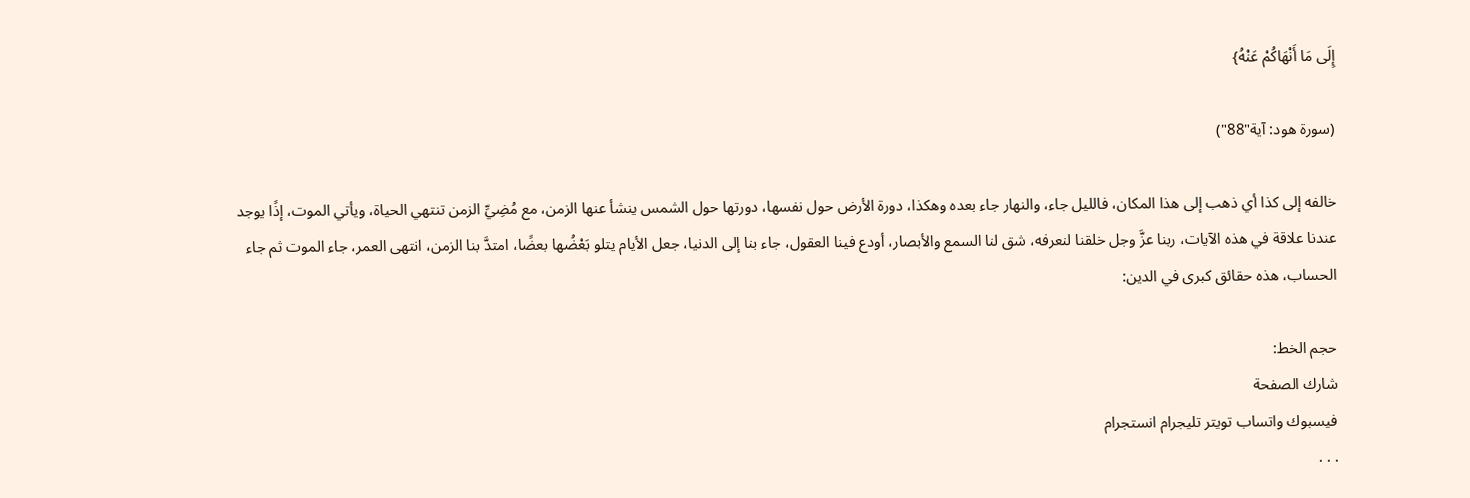إِلَى مَا أَنْهَاكُمْ عَنْهُ}

(سورة هود: آية"88")

خالفه إلى كذا أي ذهب إلى هذا المكان، فالليل جاء، والنهار جاء بعده وهكذا، دورة الأرض حول نفسها، دورتها حول الشمس ينشأ عنها الزمن، مع مُضِيِّ الزمن تنتهي الحياة، ويأتي الموت، إذًا يوجد عندنا علاقة في هذه الآيات، ربنا عزَّ وجل خلقنا لنعرفه، شق لنا السمع والأبصار، أودع فينا العقول، جاء بنا إلى الدنيا، جعل الأيام يتلو بَعْضُها بعضًا، امتدَّ بنا الزمن، انتهى العمر، جاء الموت ثم جاء الحساب، هذه حقائق كبرى في الدين:

حجم الخط:
شارك الصفحة
فيسبوك واتساب تويتر تليجرام انستجرام
. . .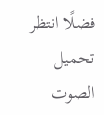فضلًا انتظر تحميل الصوت